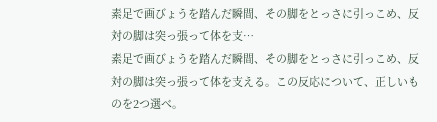素足で画びょうを踏んだ瞬間、その脚をとっさに引っこめ、反対の脚は突っ張って体を支…
素足で画びょうを踏んだ瞬間、その脚をとっさに引っこめ、反対の脚は突っ張って体を支える。この反応について、正しいものを2つ選べ。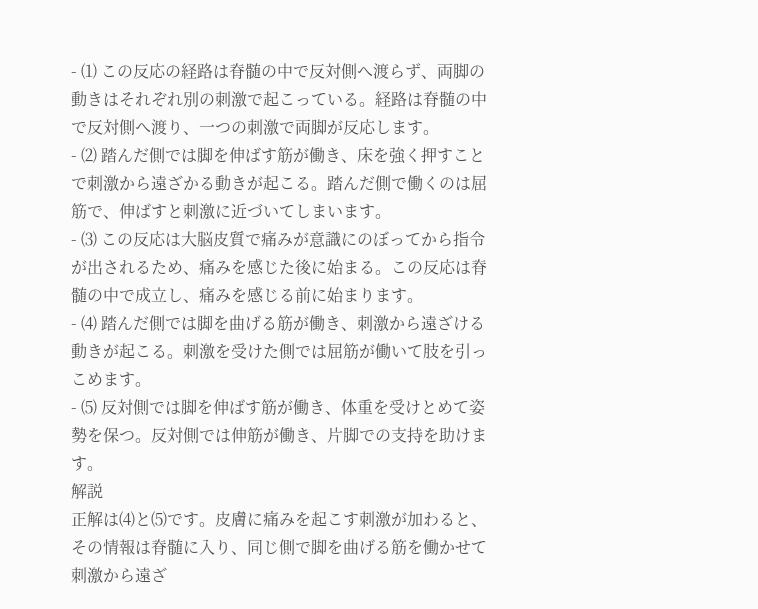- ⑴ この反応の経路は脊髄の中で反対側へ渡らず、両脚の動きはそれぞれ別の刺激で起こっている。経路は脊髄の中で反対側へ渡り、一つの刺激で両脚が反応します。
- ⑵ 踏んだ側では脚を伸ばす筋が働き、床を強く押すことで刺激から遠ざかる動きが起こる。踏んだ側で働くのは屈筋で、伸ばすと刺激に近づいてしまいます。
- ⑶ この反応は大脳皮質で痛みが意識にのぼってから指令が出されるため、痛みを感じた後に始まる。この反応は脊髄の中で成立し、痛みを感じる前に始まります。
- ⑷ 踏んだ側では脚を曲げる筋が働き、刺激から遠ざける動きが起こる。刺激を受けた側では屈筋が働いて肢を引っこめます。
- ⑸ 反対側では脚を伸ばす筋が働き、体重を受けとめて姿勢を保つ。反対側では伸筋が働き、片脚での支持を助けます。
解説
正解は⑷と⑸です。皮膚に痛みを起こす刺激が加わると、その情報は脊髄に入り、同じ側で脚を曲げる筋を働かせて刺激から遠ざ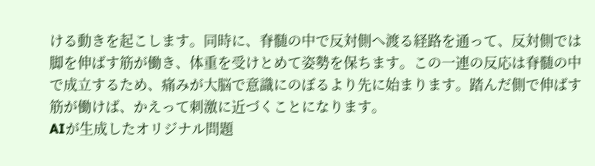ける動きを起こします。同時に、脊髄の中で反対側へ渡る経路を通って、反対側では脚を伸ばす筋が働き、体重を受けとめて姿勢を保ちます。この一連の反応は脊髄の中で成立するため、痛みが大脳で意識にのぼるより先に始まります。踏んだ側で伸ばす筋が働けば、かえって刺激に近づくことになります。
AIが生成したオリジナル問題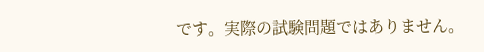です。実際の試験問題ではありません。